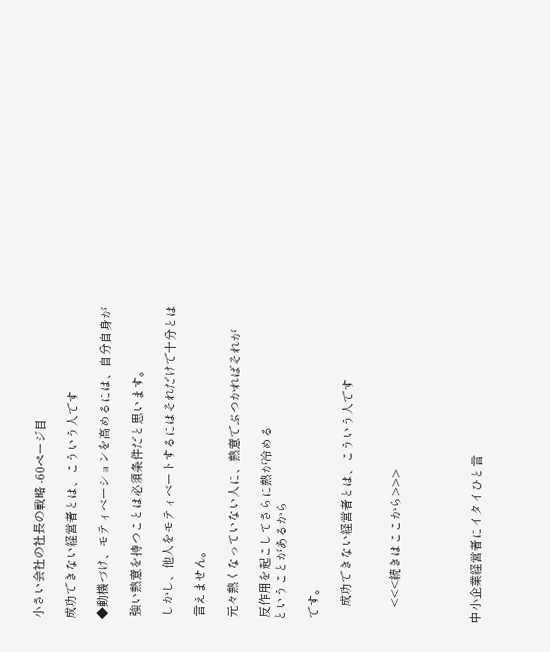小さい会社の社長の戦略 -60ページ目

成功できない経営者とは、こういう人です

◆動機づけ、モティベーションを高めるには、自分自身が

 強い熱意を持つことは必須条件だと思います。

 しかし、他人をモティベートするにはそれだけで十分とは

 言えません。

 元々熱くなっていない人に、熱意でぶつかればそれが

 反作用を起こしてさらに熱が冷める
ということがあるから

 です。

     成功できない経営者とは、こういう人です


     <<<続きはここから>>>




中小企業経営者にイタイひと言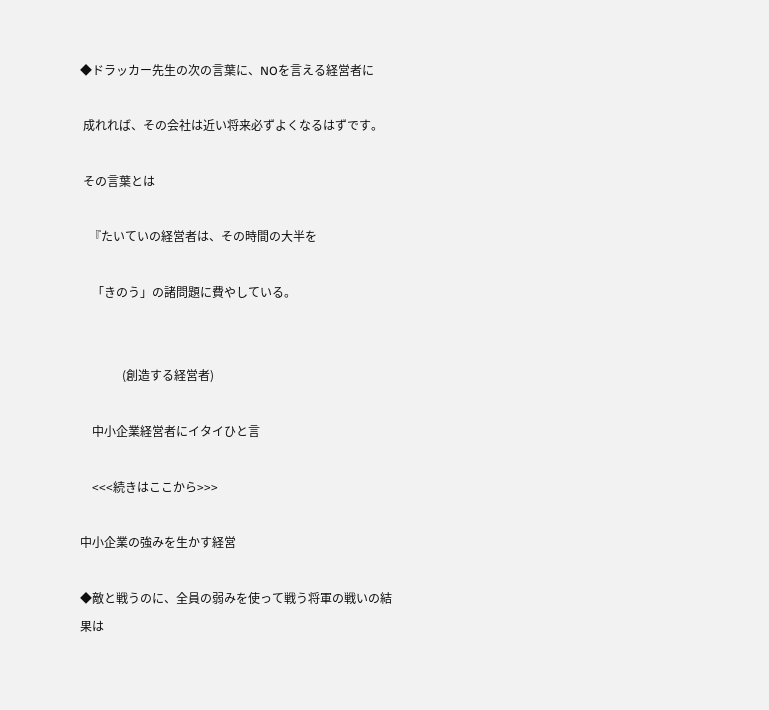◆ドラッカー先生の次の言葉に、NOを言える経営者に

 成れれば、その会社は近い将来必ずよくなるはずです。

 その言葉とは

   『たいていの経営者は、その時間の大半を

    「きのう」の諸問題に費やしている。


              (創造する経営者)

    中小企業経営者にイタイひと言

    <<<続きはここから>>>

中小企業の強みを生かす経営

◆敵と戦うのに、全員の弱みを使って戦う将軍の戦いの結果は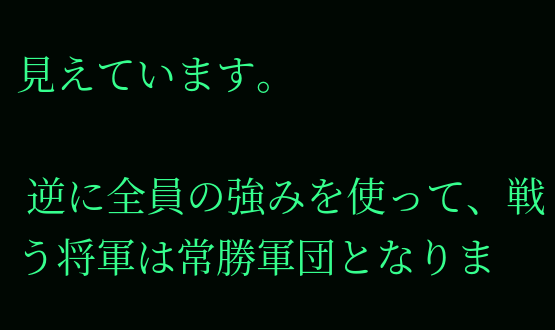見えています。

 逆に全員の強みを使って、戦う将軍は常勝軍団となりま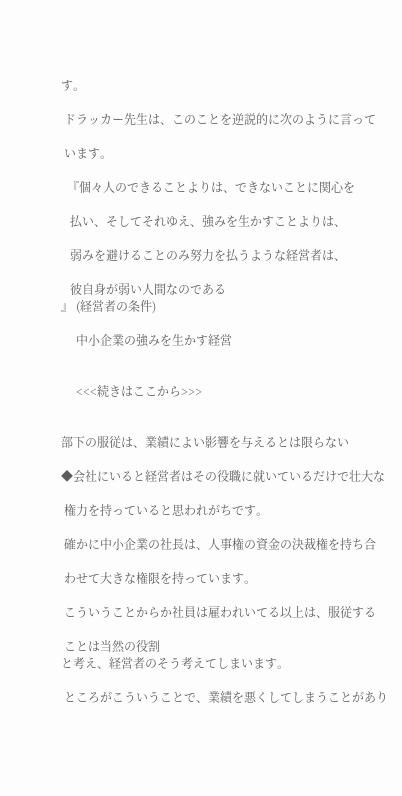す。

 ドラッカー先生は、このことを逆説的に次のように言って

 います。

  『個々人のできることよりは、できないことに関心を

   払い、そしてそれゆえ、強みを生かすことよりは、

   弱みを避けることのみ努力を払うような経営者は、

   彼自身が弱い人間なのである
』 (経営者の条件)

     中小企業の強みを生かす経営


     <<<続きはここから>>>


部下の服従は、業績によい影響を与えるとは限らない

◆会社にいると経営者はその役職に就いているだけで壮大な

 権力を持っていると思われがちです。

 確かに中小企業の社長は、人事権の資金の決裁権を持ち合

 わせて大きな権限を持っています。

 こういうことからか社員は雇われいてる以上は、服従する

 ことは当然の役割
と考え、経営者のそう考えてしまいます。

 ところがこういうことで、業績を悪くしてしまうことがあり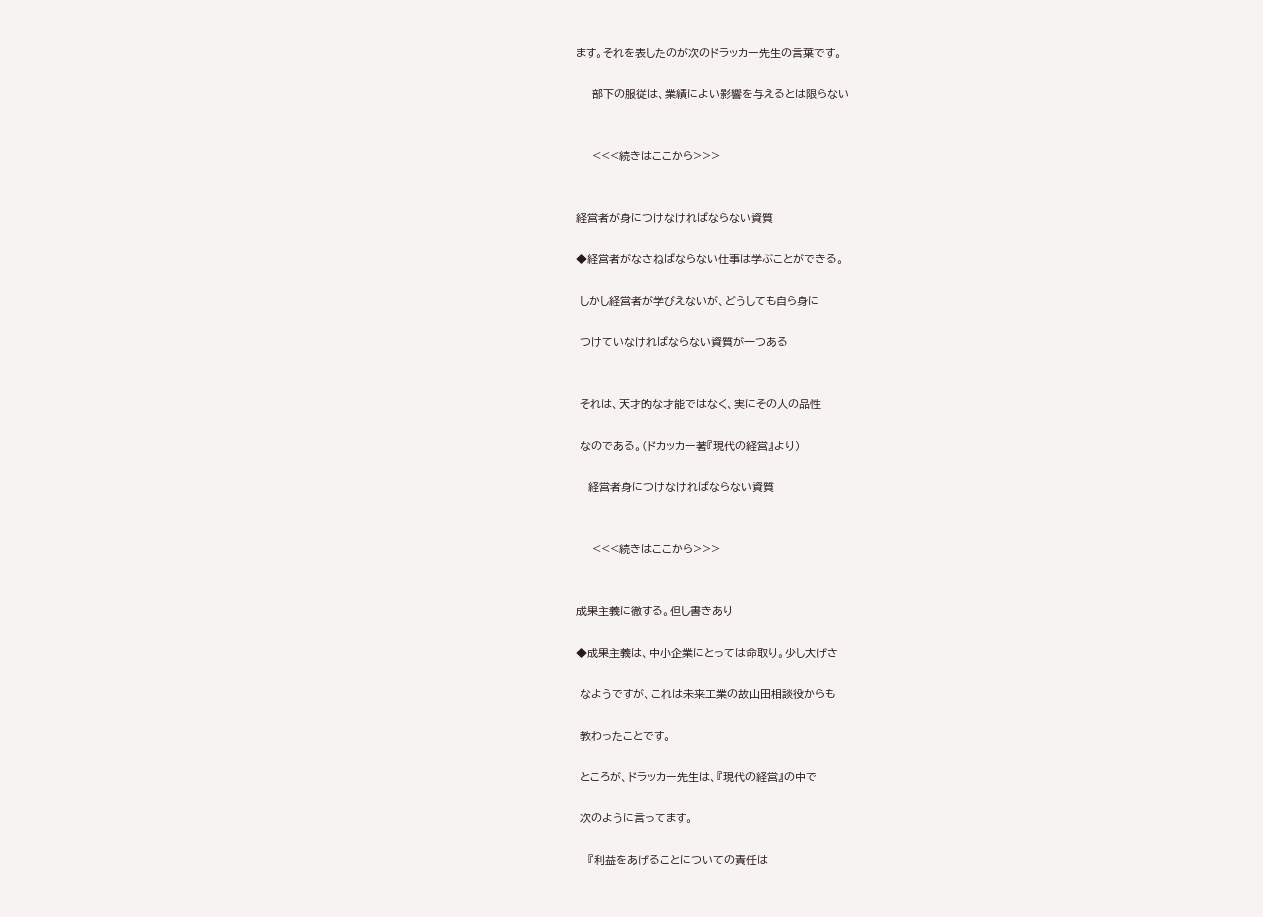ます。それを表したのが次のドラッカー先生の言葉です。

    部下の服従は、業績によい影響を与えるとは限らない


    <<<続きはここから>>>


経営者が身につけなければならない資質

◆経営者がなさねばならない仕事は学ぶことができる。

 しかし経営者が学びえないが、どうしても自ら身に

 つけていなければならない資質が一つある


 それは、天才的な才能ではなく、実にその人の品性

 なのである。(ドカッカー著『現代の経営』より)

   経営者身につけなければならない資質


    <<<続きはここから>>>


成果主義に徹する。但し書きあり

◆成果主義は、中小企業にとっては命取り。少し大げさ

 なようですが、これは未来工業の故山田相談役からも

 教わったことです。

 ところが、ドラッカー先生は、『現代の経営』の中で

 次のように言ってます。

   『利益をあげることについての責任は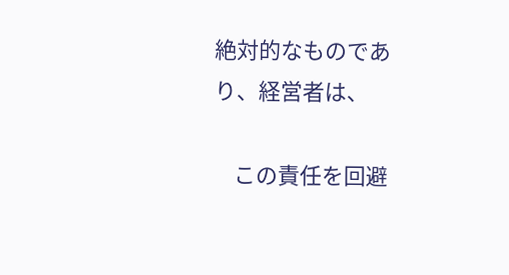絶対的なものであり、経営者は、

    この責任を回避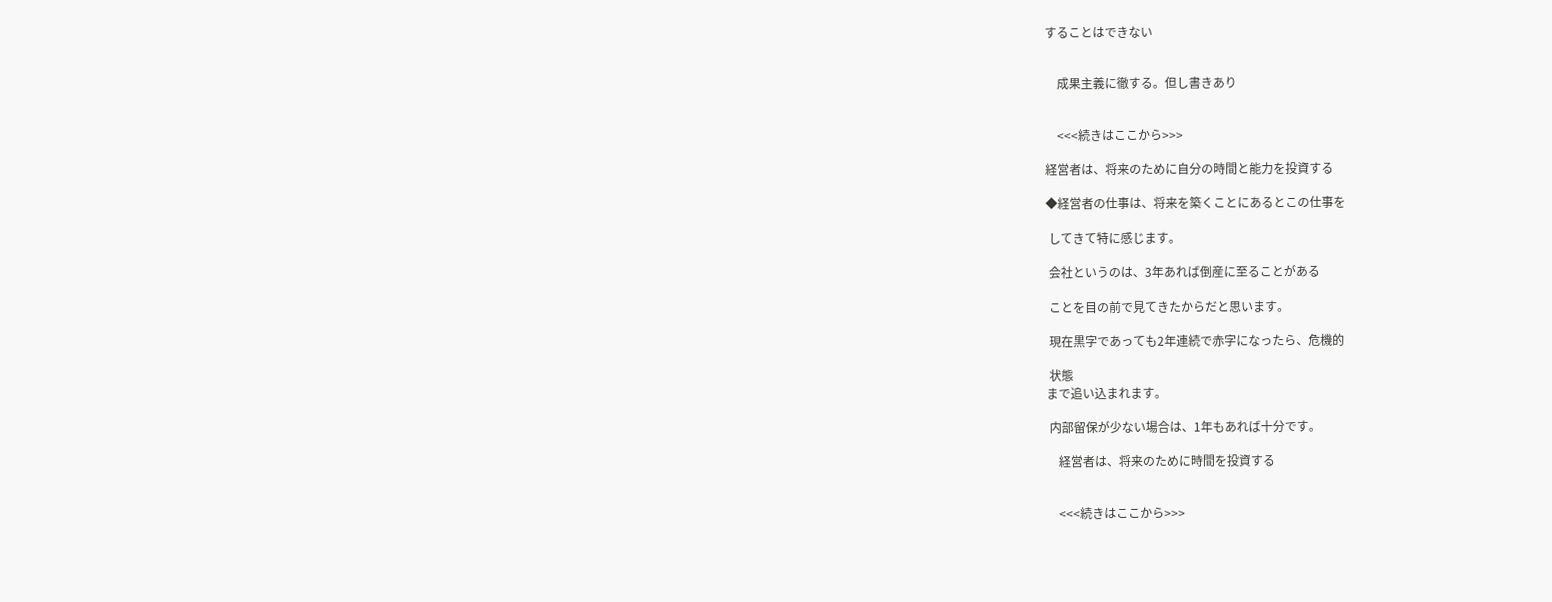することはできない


    成果主義に徹する。但し書きあり


    <<<続きはここから>>>

経営者は、将来のために自分の時間と能力を投資する

◆経営者の仕事は、将来を築くことにあるとこの仕事を

 してきて特に感じます。

 会社というのは、3年あれば倒産に至ることがある

 ことを目の前で見てきたからだと思います。

 現在黒字であっても2年連続で赤字になったら、危機的

 状態
まで追い込まれます。

 内部留保が少ない場合は、1年もあれば十分です。

    経営者は、将来のために時間を投資する


    <<<続きはここから>>>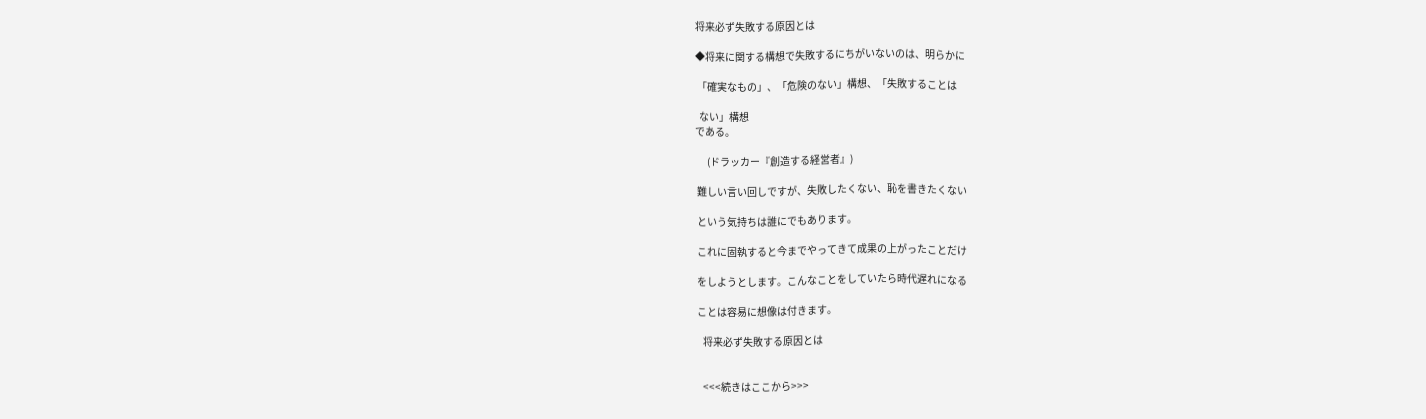将来必ず失敗する原因とは

◆将来に関する構想で失敗するにちがいないのは、明らかに

 「確実なもの」、「危険のない」構想、「失敗することは

  ない」構想
である。

      (ドラッカー『創造する経営者』)

 難しい言い回しですが、失敗したくない、恥を書きたくない

 という気持ちは誰にでもあります。

 これに固執すると今までやってきて成果の上がったことだけ

 をしようとします。こんなことをしていたら時代遅れになる

 ことは容易に想像は付きます。

    将来必ず失敗する原因とは


    <<<続きはここから>>>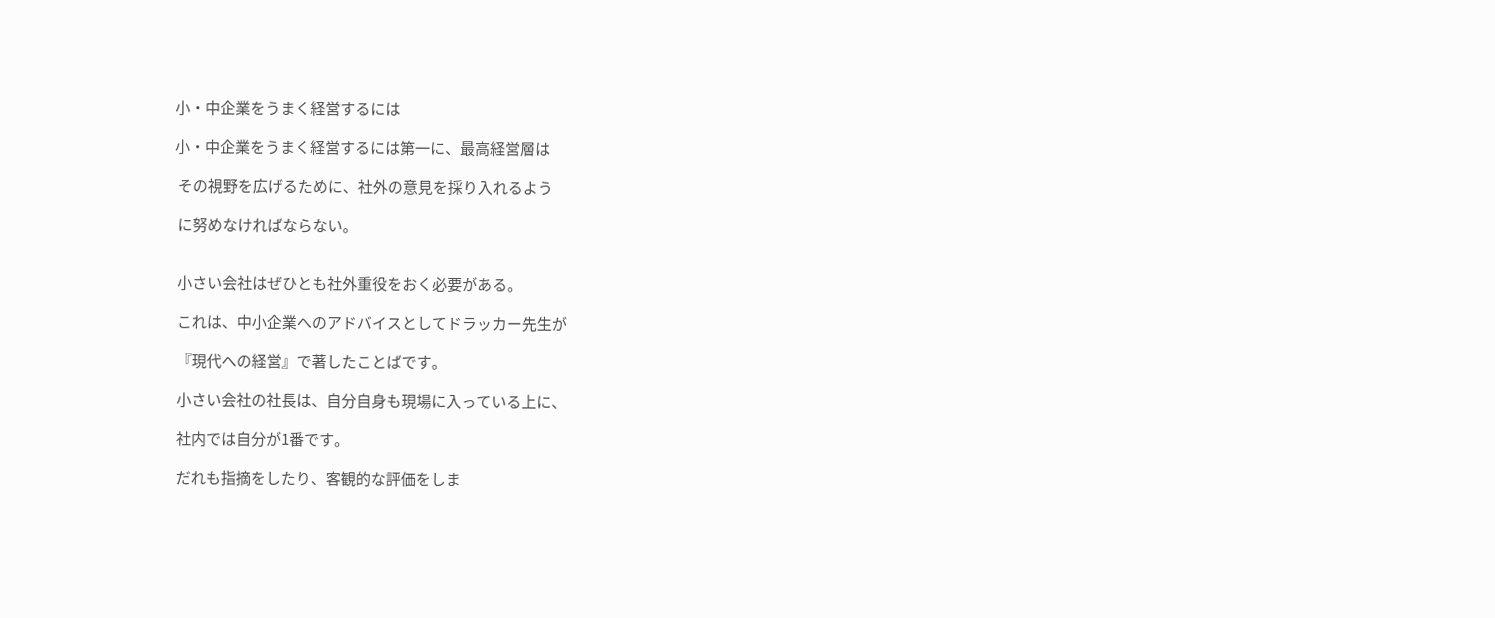小・中企業をうまく経営するには

小・中企業をうまく経営するには第一に、最高経営層は

 その視野を広げるために、社外の意見を採り入れるよう

 に努めなければならない。


 小さい会社はぜひとも社外重役をおく必要がある。

 これは、中小企業へのアドバイスとしてドラッカー先生が

 『現代への経営』で著したことばです。

 小さい会社の社長は、自分自身も現場に入っている上に、

 社内では自分が1番です。

 だれも指摘をしたり、客観的な評価をしま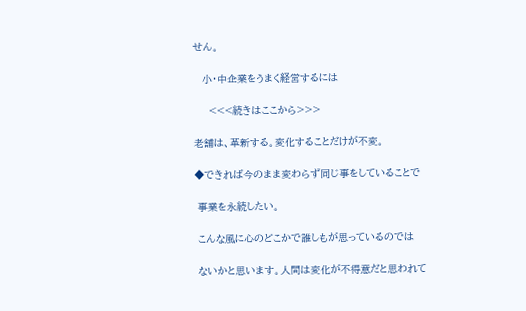せん。

   小・中企業をうまく経営するには

     <<<続きはここから>>>

老舗は、革新する。変化することだけが不変。

◆できれば今のまま変わらず同じ事をしていることで

 事業を永続したい。

 こんな風に心のどこかで誰しもが思っているのでは

 ないかと思います。人間は変化が不得意だと思われて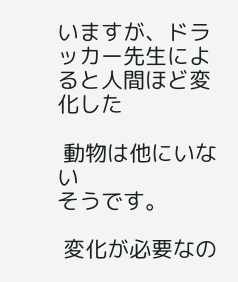いますが、ドラッカー先生によると人間ほど変化した

 動物は他にいない
そうです。

 変化が必要なの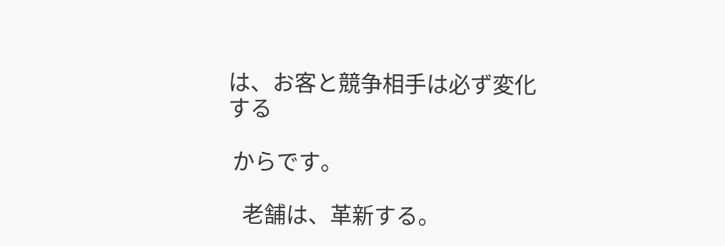は、お客と競争相手は必ず変化する

 からです。

   老舗は、革新する。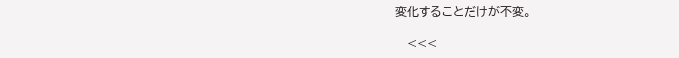変化することだけが不変。

   <<<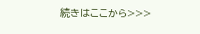続きはここから>>>